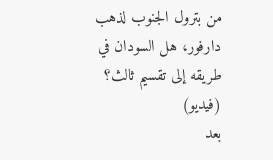من بترول الجنوب لذهب دارفور، هل السودان في طريقه إلى تقسيم ثالث؟ (فيديو)
بعد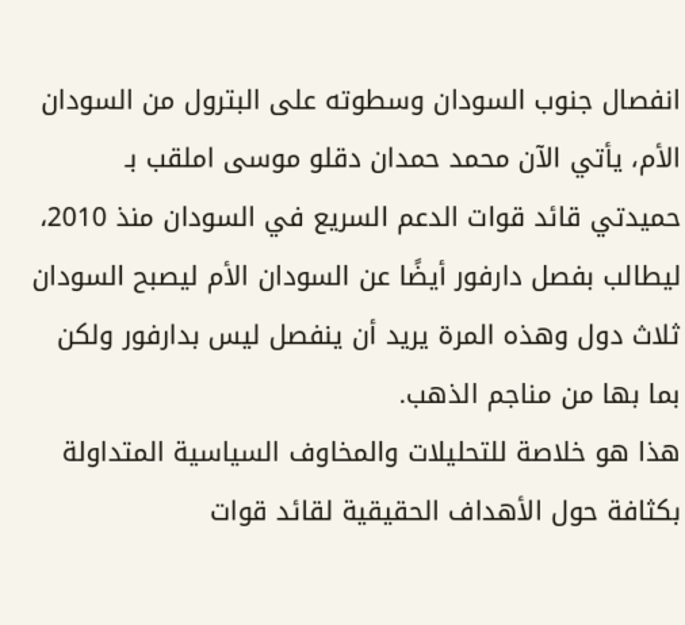انفصال جنوب السودان وسطوته على البترول من السودان الأم، يأتي الآن محمد حمدان دقلو موسى املقب بـ حميدتي قائد قوات الدعم السريع في السودان منذ 2010، ليطالب بفصل دارفور أيضًا عن السودان الأم ليصبح السودان ثلاث دول وهذه المرة يريد أن ينفصل ليس بدارفور ولكن بما بها من مناجم الذهب.
هذا هو خلاصة للتحليلات والمخاوف السياسية المتداولة بكثافة حول الأهداف الحقيقية لقائد قوات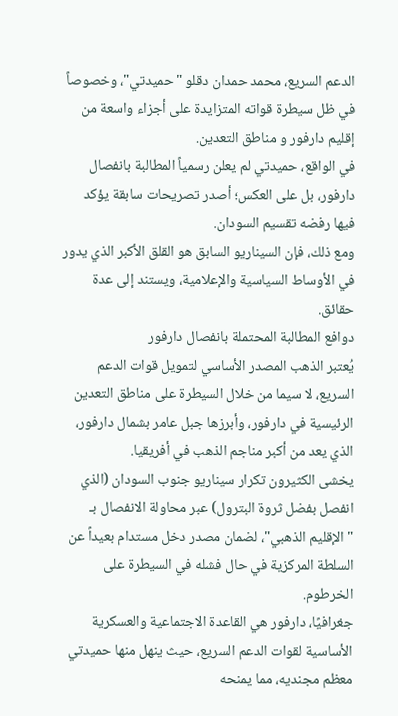الدعم السريع، محمد حمدان دقلو "حميدتي"، وخصوصاً في ظل سيطرة قواته المتزايدة على أجزاء واسعة من إقليم دارفور و مناطق التعدين.
في الواقع، حميدتي لم يعلن رسمياً المطالبة بانفصال دارفور، بل على العكس؛ أصدر تصريحات سابقة يؤكد فيها رفضه تقسيم السودان.
ومع ذلك، فإن السيناريو السابق هو القلق الأكبر الذي يدور في الأوساط السياسية والإعلامية، ويستند إلى عدة حقائق.
دوافع المطالبة المحتملة بانفصال دارفور
يُعتبر الذهب المصدر الأساسي لتمويل قوات الدعم السريع، لا سيما من خلال السيطرة على مناطق التعدين الرئيسية في دارفور، وأبرزها جبل عامر بشمال دارفور، الذي يعد من أكبر مناجم الذهب في أفريقيا.
يخشى الكثيرون تكرار سيناريو جنوب السودان (الذي انفصل بفضل ثروة البترول) عبر محاولة الانفصال بـ "الإقليم الذهبي"، لضمان مصدر دخل مستدام بعيداً عن السلطة المركزية في حال فشله في السيطرة على الخرطوم.
جغرافيًا، دارفور هي القاعدة الاجتماعية والعسكرية الأساسية لقوات الدعم السريع، حيث ينهل منها حميدتي معظم مجنديه، مما يمنحه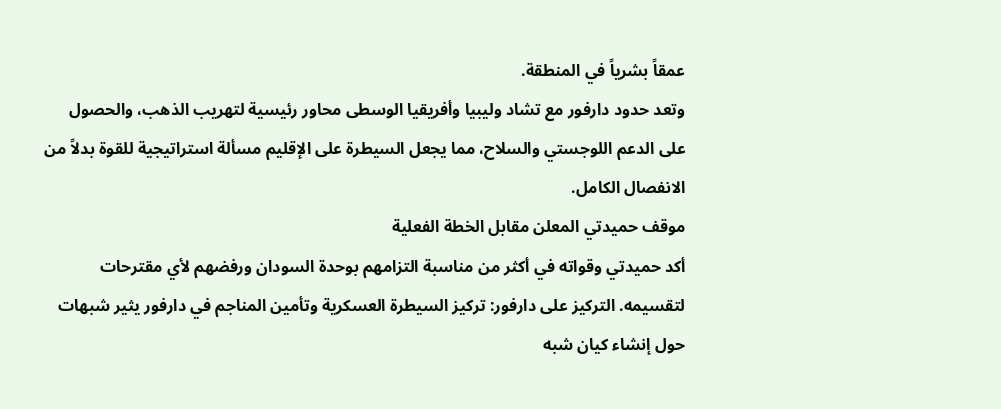عمقاً بشرياً في المنطقة.
وتعد حدود دارفور مع تشاد وليبيا وأفريقيا الوسطى محاور رئيسية لتهريب الذهب، والحصول على الدعم اللوجستي والسلاح، مما يجعل السيطرة على الإقليم مسألة استراتيجية للقوة بدلاً من الانفصال الكامل.
موقف حميدتي المعلن مقابل الخطة الفعلية
أكد حميدتي وقواته في أكثر من مناسبة التزامهم بوحدة السودان ورفضهم لأي مقترحات لتقسيمه. التركيز على دارفور: تركيز السيطرة العسكرية وتأمين المناجم في دارفور يثير شبهات حول إنشاء كيان شبه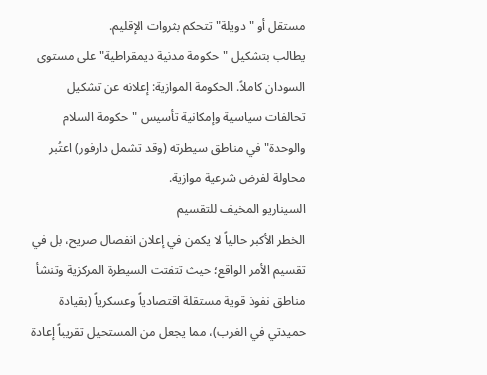مستقل أو "دويلة" تتحكم بثروات الإقليم.
يطالب بتشكيل "حكومة مدنية ديمقراطية" على مستوى السودان كاملاً. الحكومة الموازية: إعلانه عن تشكيل تحالفات سياسية وإمكانية تأسيس "حكومة السلام والوحدة" في مناطق سيطرته (وقد تشمل دارفور) اعتُبر محاولة لفرض شرعية موازية.
السيناريو المخيف للتقسيم
الخطر الأكبر حالياً لا يكمن في إعلان انفصال صريح، بل في تقسيم الأمر الواقع؛ حيث تتفتت السيطرة المركزية وتنشأ مناطق نفوذ قوية مستقلة اقتصادياً وعسكرياً (بقيادة حميدتي في الغرب)، مما يجعل من المستحيل تقريباً إعادة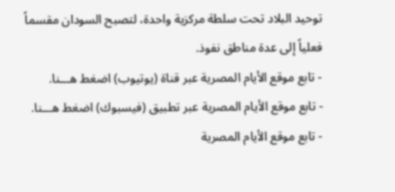توحيد البلاد تحت سلطة مركزية واحدة، لتصبح السودان مقسماً فعلياً إلى عدة مناطق نفوذ.
- تابع موقع الأيام المصرية عبر قناة (يوتيوب) اضغط هـــنا.
- تابع موقع الأيام المصرية عبر تطبيق (فيسبوك) اضغط هـــنا.
- تابع موقع الأيام المصرية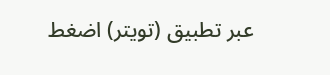عبر تطبيق (تويتر) اضغط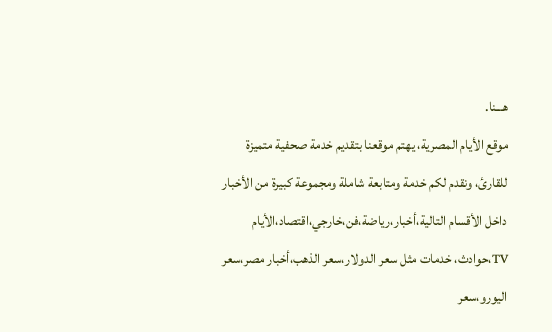هـــنا.
موقع الأيام المصرية، يهتم موقعنا بتقديم خدمة صحفية متميزة للقارئ، ونقدم لكم خدمة ومتابعة شاملة ومجموعة كبيرة من الأخبار داخل الأقسام التالية،أخبار،رياضة،فن،خارجي،اقتصاد،الأيام TV،حوادث، خدمات مثل سعر الدولار،سعر الذهب،أخبار مصر،سعر اليورو،سعر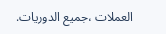العملات ،جميع الدوريات.